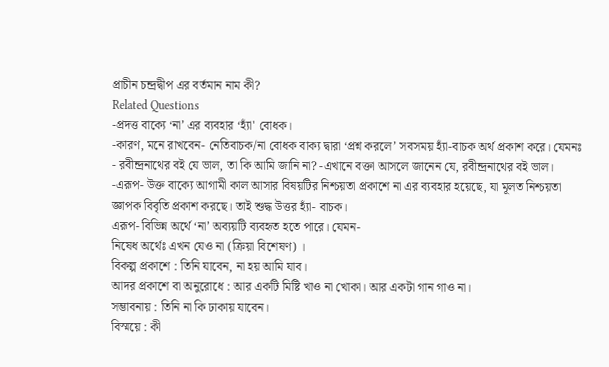প্রাচীন চন্দ্রদ্বীপ এর বর্তমান নাম কী?
Related Questions
-প্রদত্ত বাক্যে ‘না’ এর ব্যবহার ‘হ্যাঁ' বোধক।
-কারণ, মনে রাখবেন- নেতিবাচক/না বোধক বাক্য দ্বারা ‘প্রশ্ন করলে’ সবসময় হ্যাঁ-বাচক অর্থ প্রকাশ করে। যেমনঃ
- রবীন্দ্রনাথের বই যে ভাল, তা কি আমি জানি না? -এখানে বক্তা আসলে জানেন যে, রবীন্দ্রনাথের বই ভাল।
-এরূপ- উক্ত বাক্যে আগামী কাল আসার বিষয়টির নিশ্চয়তা প্রকাশে না এর ব্যবহার হয়েছে, যা মূলত নিশ্চয়তা জ্ঞাপক বিবৃতি প্রকাশ করছে। তাই শুদ্ধ উত্তর হ্যাঁ- বাচক।
এরূপ- বিভিন্ন অর্থে ‘না’ অব্যয়টি ব্যবহৃত হতে পারে। যেমন-
নিষেধ অর্থেঃ এখন যেও না (ক্রিয়া বিশেষণ) ।
বিকল্প প্রকাশে : তিনি যাবেন, না হয় আমি যাব।
আদর প্রকাশে বা অনুরোধে : আর একটি মিষ্টি খাও না খোকা। আর একটা গান গাও না।
সম্ভাবনায় : তিনি না কি ঢাকায় যাবেন।
বিস্ময়ে : কী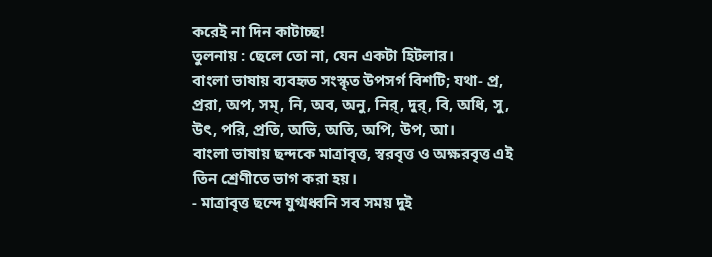করেই না দিন কাটাচ্ছ!
তুলনায় : ছেলে তো না, যেন একটা হিটলার।
বাংলা ভাষায় ব্যবহৃত সংস্কৃত উপসর্গ বিশটি; যথা- প্র, প্ররা, অপ, সম্, নি, অব, অনু, নির্, দুর্, বি, অধি, সু, উৎ, পরি, প্রতি, অভি, অতি, অপি, উপ, আ।
বাংলা ভাষায় ছন্দকে মাত্রাবৃত্ত, স্বরবৃত্ত ও অক্ষরবৃত্ত এই তিন শ্রেণীতে ভাগ করা হয়।
- মাত্রাবৃত্ত ছন্দে যুগ্মধ্বনি সব সময় দুই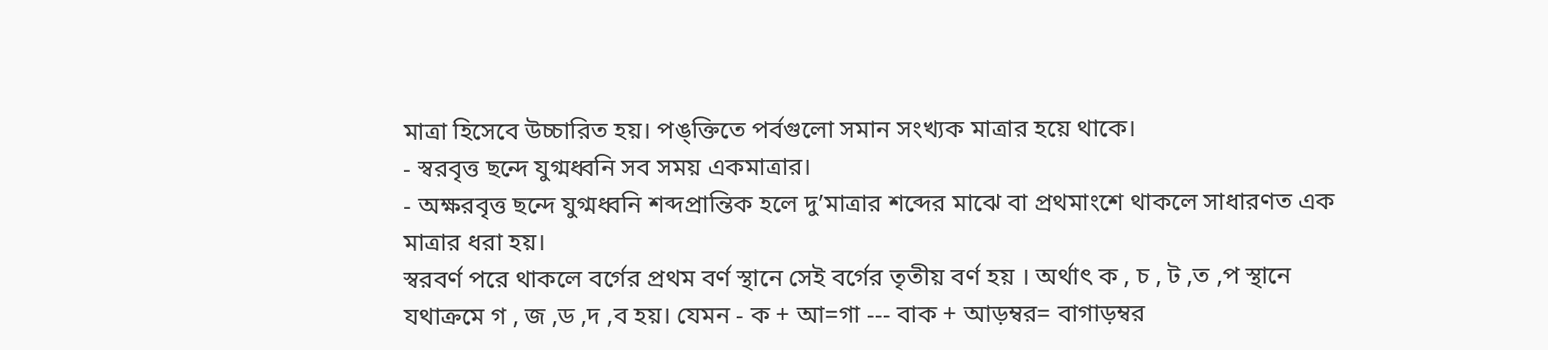মাত্রা হিসেবে উচ্চারিত হয়। পঙ্ক্তিতে পর্বগুলো সমান সংখ্যক মাত্রার হয়ে থাকে।
- স্বরবৃত্ত ছন্দে যুগ্মধ্বনি সব সময় একমাত্রার।
- অক্ষরবৃত্ত ছন্দে যুগ্মধ্বনি শব্দপ্রান্তিক হলে দু’মাত্রার শব্দের মাঝে বা প্রথমাংশে থাকলে সাধারণত এক মাত্রার ধরা হয়।
স্বরবর্ণ পরে থাকলে বর্গের প্রথম বর্ণ স্থানে সেই বর্গের তৃতীয় বর্ণ হয় । অর্থাৎ ক , চ , ট ,ত ,প স্থানে যথাক্রমে গ , জ ,ড ,দ ,ব হয়। যেমন - ক + আ=গা --- বাক + আড়ম্বর= বাগাড়ম্বর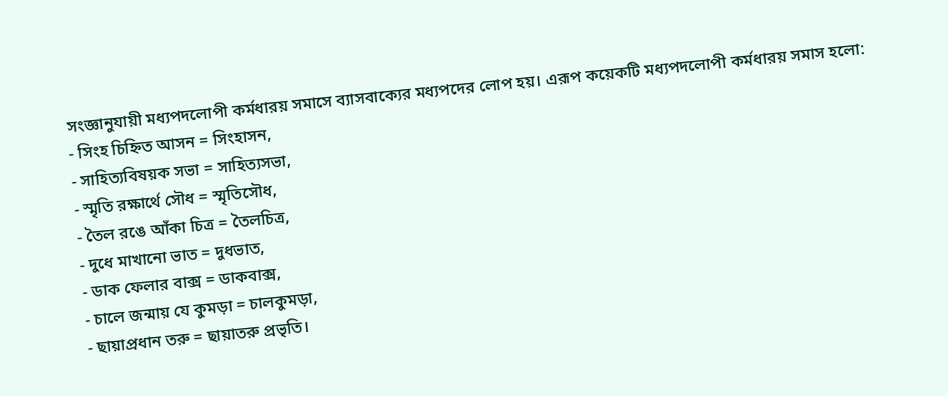সংজ্ঞানুযায়ী মধ্যপদলোপী কর্মধারয় সমাসে ব্যাসবাক্যের মধ্যপদের লোপ হয়। এরূপ কয়েকটি মধ্যপদলোপী কর্মধারয় সমাস হলো:
- সিংহ চিহ্নিত আসন = সিংহাসন,
- সাহিত্যবিষয়ক সভা = সাহিত্যসভা,
- স্মৃতি রক্ষার্থে সৌধ = স্মৃতিসৌধ,
- তৈল রঙে আঁকা চিত্র = তৈলচিত্র,
- দুধে মাখানো ভাত = দুধভাত,
- ডাক ফেলার বাক্স = ডাকবাক্স,
- চালে জন্মায় যে কুমড়া = চালকুমড়া,
- ছায়াপ্রধান তরু = ছায়াতরু প্রভৃতি।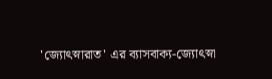'জ্যোৎস্নারাত' এর ব্যাসবাক্য-জ্যোৎস্না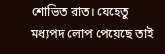শোভিত রাত। যেহেতু মধ্যপদ লোপ পেয়েছে তাই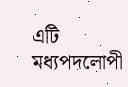এটি মধ্যপদলোপী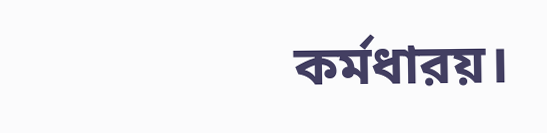কর্মধারয়।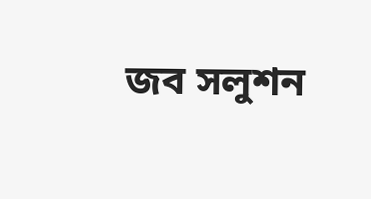জব সলুশন